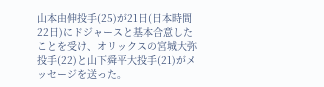山本由伸投手(25)が21日(日本時間22日)にドジャースと基本合意したことを受け、オリックスの宮城大弥投手(22)と山下舜平大投手(21)がメッセージを送った。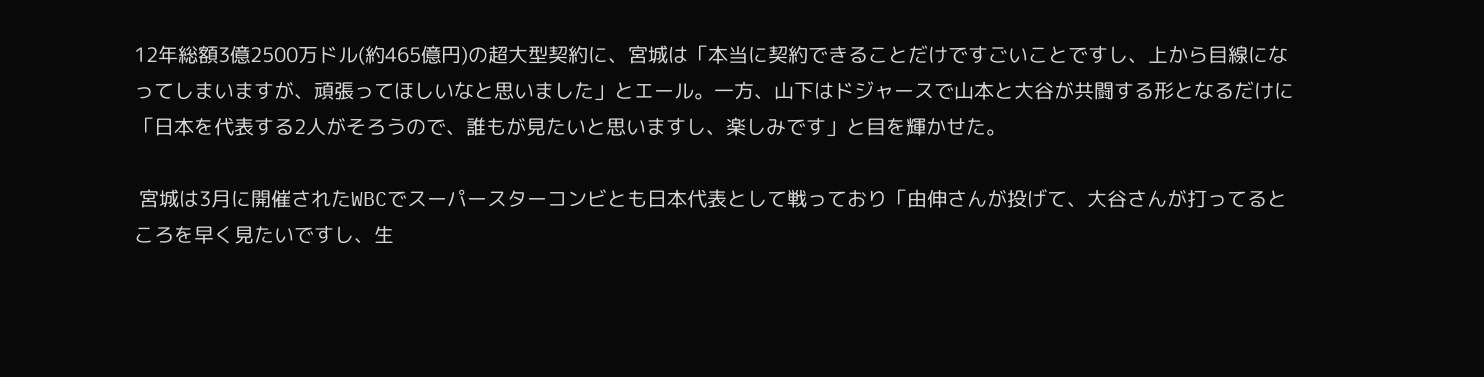12年総額3億2500万ドル(約465億円)の超大型契約に、宮城は「本当に契約できることだけですごいことですし、上から目線になってしまいますが、頑張ってほしいなと思いました」とエール。一方、山下はドジャースで山本と大谷が共闘する形となるだけに「日本を代表する2人がそろうので、誰もが見たいと思いますし、楽しみです」と目を輝かせた。

 宮城は3月に開催されたWBCでスーパースターコンビとも日本代表として戦っており「由伸さんが投げて、大谷さんが打ってるところを早く見たいですし、生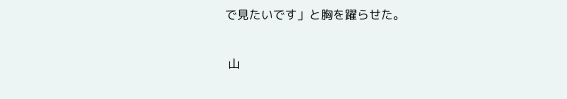で見たいです」と胸を躍らせた。

 山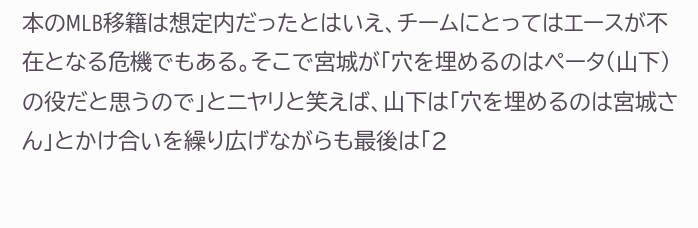本のMLB移籍は想定内だったとはいえ、チームにとってはエースが不在となる危機でもある。そこで宮城が「穴を埋めるのはペータ(山下)の役だと思うので」とニヤリと笑えば、山下は「穴を埋めるのは宮城さん」とかけ合いを繰り広げながらも最後は「2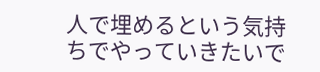人で埋めるという気持ちでやっていきたいで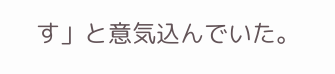す」と意気込んでいた。